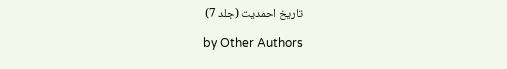تاریخ احمدیت (جلد 7)

by Other Authors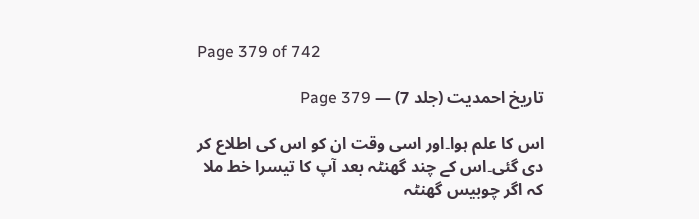Page 379 of 742

تاریخ احمدیت (جلد 7) — Page 379

اس کا علم ہوا۔اور اسی وقت ان کو اس کی اطلاع کر دی گئی۔اس کے چند گھنٹہ بعد آپ کا تیسرا خط ملا کہ اگر چوبیس گھنٹہ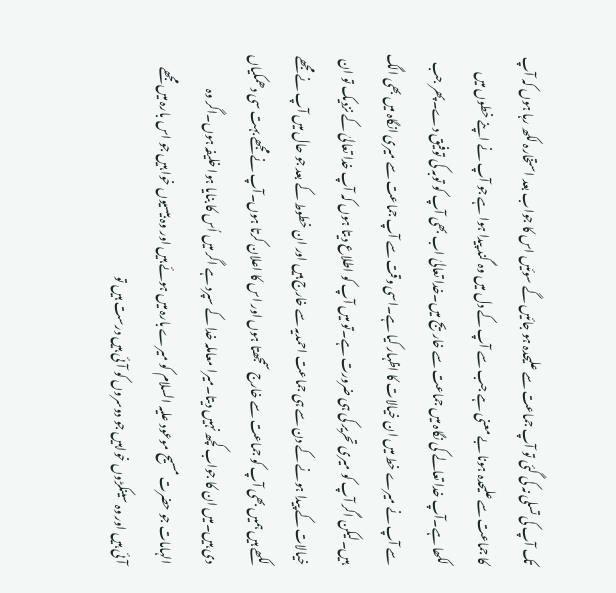تک آپ کی تسلی نہ کی گئی تو آپ جماعت سے علیحدہ ہو جائیں گے سوئیں اس کا جواب بعد استخارہ لکھ رہا ہوں کہ آپ کا جماعت سے علیحدہ ہونا بے معنی ہے جب سے آپ کے دل میں وہ گند پیدا ہوا ہے جو آپ نے اپنے خطوں میں لکھا ہے۔آپ خدا تعالے کی نگاہ میں جماعت سے خاریج میں۔خدا تعالیٰ اب بھی آپ کو توبہ کی توفیق دے۔پھر جب سے آپ نے میرے خط میں ان خیالات کا اظہار کیا ہے۔اسی وقت سے آپ جماعت سے میری انگاہ میں بھی الگ ہیں۔لیکن اگر آپ کو میری تحریر کی ہی ضرورت ہے۔تو میں آپ کو اطلاع دیتا ہوں کہ آپ خدا تعالیٰ کے نزدیک تو ان خیالات کے پیدا ہونے کے دن سے ہی جماعت احمدیہ سے خارج ہیں اور ان خطوط کے بعد جو حال میں آپ نے مجھے لکھے ہیں ہمیں بھی آپ کو جماعت سے خارج سمجھتا ہوں اور اس کا اعلان کرتا ہوں۔آپ نے مجھے بہت سی دھمکیاں دی ہیں۔میں ان کا جواب کچھ نہیں دیتا۔میرا معاملہ خدا کے سپرد ہے اگر میں اُس کا بنایا ہوا خلیفہ ہوں۔اگر وہ الہامات جو حضرت مسیح موعود علیہ السلام کو میرے بارہ میں ہوئے ہیں اور وہ بیسیوں خوا ہیں جو اس بارہ میں مجھے آئی ہیں اور وہ سینکڑوں خواہیں جو دوسروں کو آئی ہیں درست ہیں تو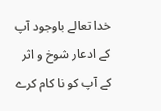خدا تعالے باوجود آپ کے ادعار شوخ و اثر کے آپ کو نا کام کرے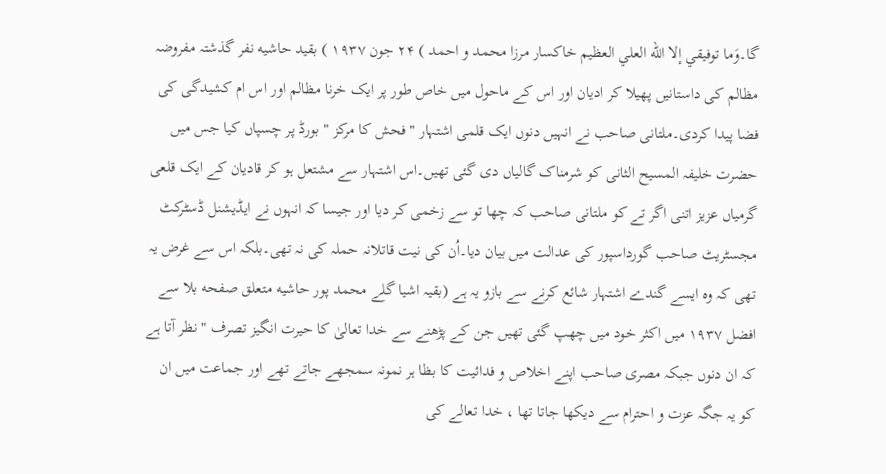گا۔وَما توفيقي إلا الله العلي العظيم خاکسار مرزا محمد و احمد ) ۲۴ جون ۱۹۳۷ ) بقید حاشیه نفر گذشتہ مفروضہ مظالم کی داستانیں پھیلا کر ادیان اور اس کے ماحول میں خاص طور پر ایک خرنا مظالم اور اس ام کشیدگی کی فضا پیدا کردی۔ملتانی صاحب نے انہیں دنوں ایک قلمی اشتہار " فحش کا مرکز " بورڈ پر چسپاں کیا جس میں حضرت خلیفہ المسیح الثانی کو شرمناک گالیاں دی گئی تھیں۔اس اشتہار سے مشتعل ہو کر قادیان کے ایک قلعی گرمیاں عزیز اتنی اگر تے کو ملتانی صاحب کہ چھا تو سے زخمی کر دیا اور جیسا کہ انہوں نے ایڈیشنل ڈسٹرکٹ مجسٹریٹ صاحب گورداسپور کی عدالت میں بیان دیا۔اُن کی نیت قاتلانہ حملہ کی نہ تھی۔بلکہ اس سے غرض یہ تھی کہ وہ ایسے گندے اشتہار شائع کرنے سے بازو یہ ہے (بقیہ اشیا گلے محمد پور حاشیه متعلق صفحه بلا سے افضل ۱۹۳۷ میں اکثر خود میں چھپ گئی تھیں جن کے پڑھنے سے خدا تعالیٰ کا حیرت انگیز تصرف " نظر آتا ہے کہ ان دنوں جبکہ مصری صاحب اپنے اخلاص و فدائیت کا بظا ہر نمونہ سمجھے جاتے تھے اور جماعت میں ان کو یہ جگہ عزت و احترام سے دیکھا جاتا تھا ، خدا تعالے کی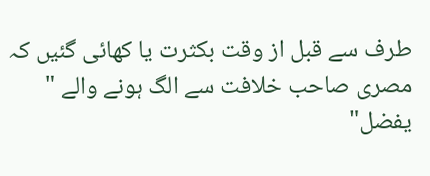طرف سے قبل از وقت بکثرت یا کھائی گئیں کہ مصری صاحب خلافت سے الگ ہونے والے " يفضل"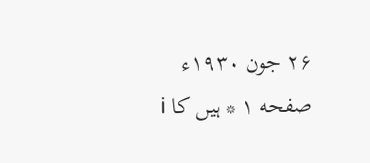۲۶ جون ۱۹۳۰ء صفحه ۱ * ہیں کا i